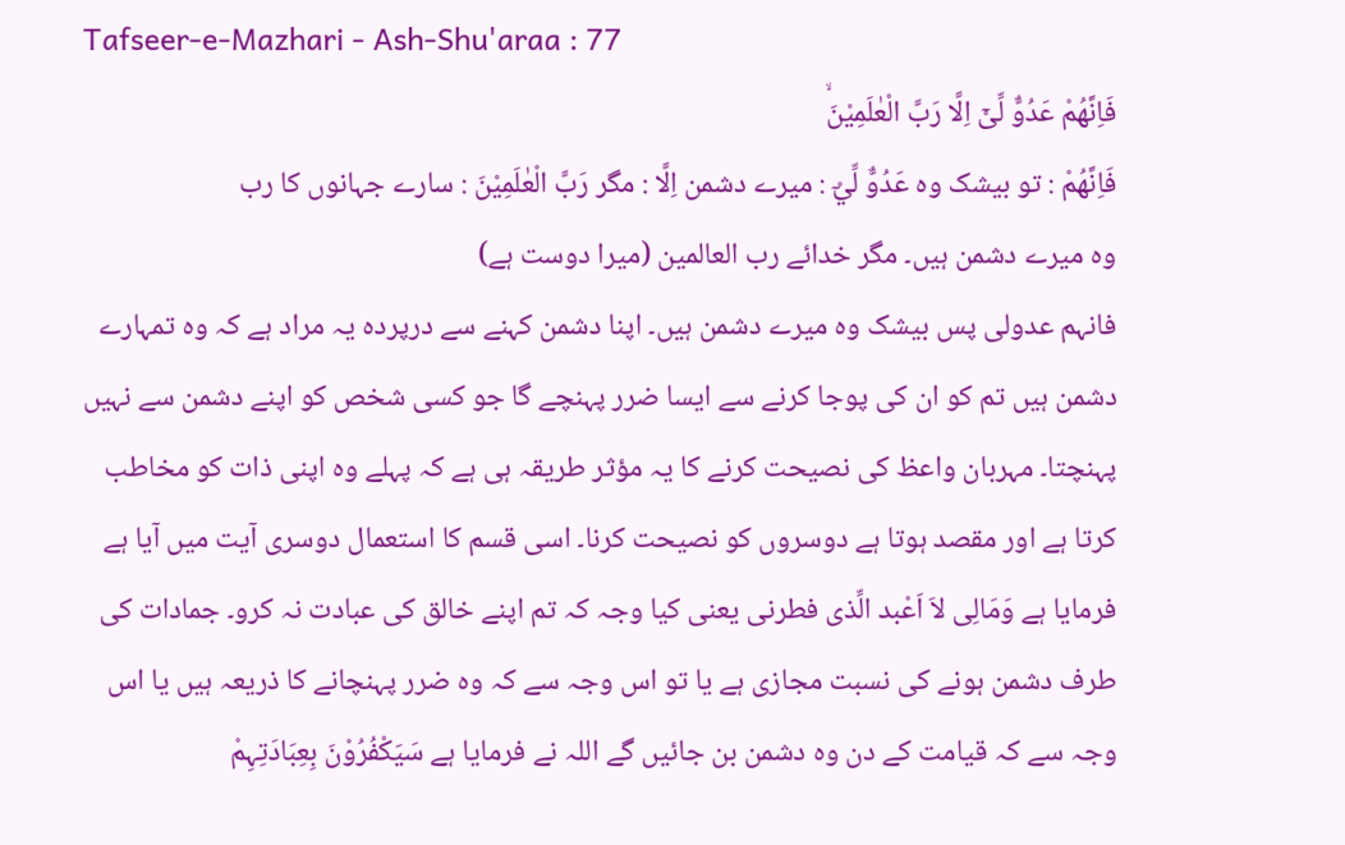Tafseer-e-Mazhari - Ash-Shu'araa : 77
فَاِنَّهُمْ عَدُوٌّ لِّیْۤ اِلَّا رَبَّ الْعٰلَمِیْنَۙ
فَاِنَّهُمْ : تو بیشک وہ عَدُوٌّ لِّيْٓ : میرے دشمن اِلَّا : مگر رَبَّ الْعٰلَمِيْنَ : سارے جہانوں کا رب
وہ میرے دشمن ہیں۔ مگر خدائے رب العالمین (میرا دوست ہے)
فانہم عدولی پس بیشک وہ میرے دشمن ہیں۔ اپنا دشمن کہنے سے درپردہ یہ مراد ہے کہ وہ تمہارے دشمن ہیں تم کو ان کی پوجا کرنے سے ایسا ضرر پہنچے گا جو کسی شخص کو اپنے دشمن سے نہیں پہنچتا۔ مہربان واعظ کی نصیحت کرنے کا یہ مؤثر طریقہ ہی ہے کہ پہلے وہ اپنی ذات کو مخاطب کرتا ہے اور مقصد ہوتا ہے دوسروں کو نصیحت کرنا۔ اسی قسم کا استعمال دوسری آیت میں آیا ہے فرمایا ہے وَمَالِی لاَ اَعْبد الِّذی فطرنی یعنی کیا وجہ کہ تم اپنے خالق کی عبادت نہ کرو۔ جمادات کی طرف دشمن ہونے کی نسبت مجازی ہے یا تو اس وجہ سے کہ وہ ضرر پہنچانے کا ذریعہ ہیں یا اس وجہ سے کہ قیامت کے دن وہ دشمن بن جائیں گے اللہ نے فرمایا ہے سَیَکْفُرُوْنَ بِعِبَادَتِہِمْ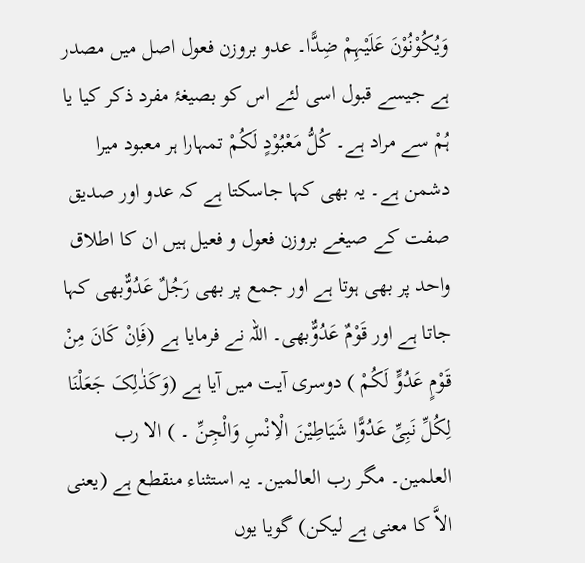وَیُکُوْنُوْنَ عَلَیْہِمْ ضِدًّا۔ عدو بروزن فعول اصل میں مصدر ہے جیسے قبول اسی لئے اس کو بصیغۂ مفرد ذکر کیا یا ہُمْ سے مراد ہے۔ کُلُّ مَعْبُوْدٍ لَکُمْ تمہارا ہر معبود میرا دشمن ہے۔ یہ بھی کہا جاسکتا ہے کہ عدو اور صدیق صفت کے صیغے بروزن فعول و فعیل ہیں ان کا اطلاق واحد پر بھی ہوتا ہے اور جمع پر بھی رَجُلٌ عَدُوٌّبھی کہا جاتا ہے اور قَوْمٌ عَدُوٌّبھی۔ اللہ نے فرمایا ہے (فَاِنْ کَانَ مِنْ قَوْمٍ عَدُوٍّ لَکُمْ ) دوسری آیت میں آیا ہے (وَکَذٰلِکَ جَعَلْنَا لِکُلِّ نَبِیِّ عَدُوًّا شَیَاطِیْنَ الْاِنْسِ وَالْجِنِّ ۔ ) الا رب العلمین۔ مگر رب العالمین۔ یہ استثناء منقطع ہے (یعنی الاَّ کا معنی ہے لیکن) گویا یوں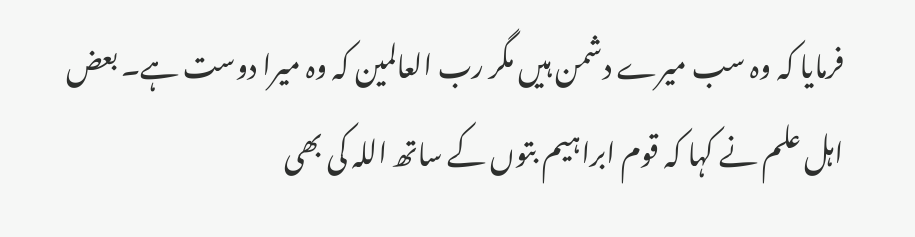فرمایا کہ وہ سب میرے دشمن ہیں مگر رب العالمین کہ وہ میرا دوست ہے۔ بعض اہل علم نے کہا کہ قوم ابراہیم بتوں کے ساتھ اللہ کی بھی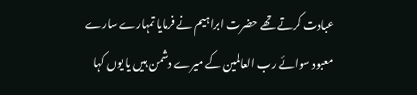عبادت کرتے تھے حضرت ابراہیم نے فرمایا تمہارے سارے معبود سوائے رب العالمین کے میرے دشمن ہیں یا یوں کہا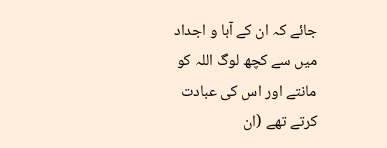جائے کہ ان کے آبا و اجداد میں سے کچھ لوگ اللہ کو مانتے اور اس کی عبادت کرتے تھے (ان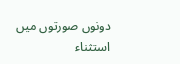دونوں صورتوں میں استثناء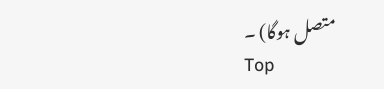متصل ہوگا) ۔
Top